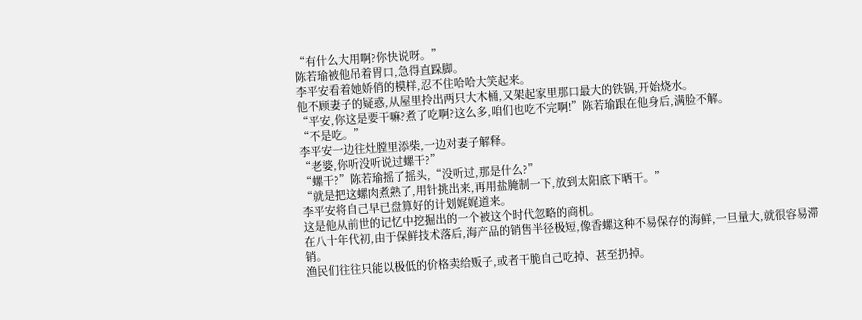“有什么大用啊?你快说呀。”
陈若瑜被他吊着胃口,急得直跺脚。
李平安看着她娇俏的模样,忍不住哈哈大笑起来。
他不顾妻子的疑惑,从屋里拎出两只大木桶,又架起家里那口最大的铁锅,开始烧水。
“平安,你这是要干嘛?煮了吃啊?这么多,咱们也吃不完啊!”陈若瑜跟在他身后,满脸不解。
“不是吃。”
李平安一边往灶膛里添柴,一边对妻子解释。
“老婆,你听没听说过螺干?”
“螺干?”陈若瑜摇了摇头,“没听过,那是什么?”
“就是把这螺肉煮熟了,用针挑出来,再用盐腌制一下,放到太阳底下晒干。”
李平安将自己早已盘算好的计划娓娓道来。
这是他从前世的记忆中挖掘出的一个被这个时代忽略的商机。
在八十年代初,由于保鲜技术落后,海产品的销售半径极短,像香螺这种不易保存的海鲜,一旦量大,就很容易滞销。
渔民们往往只能以极低的价格卖给贩子,或者干脆自己吃掉、甚至扔掉。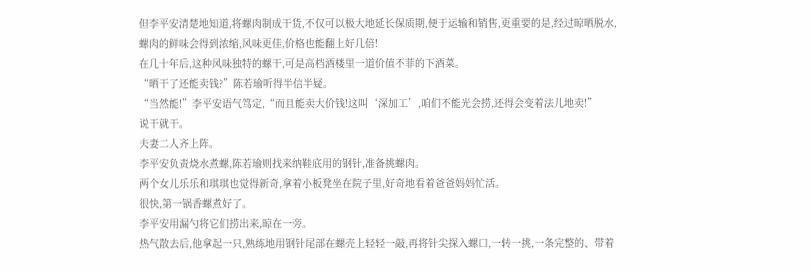但李平安清楚地知道,将螺肉制成干货,不仅可以极大地延长保质期,便于运输和销售,更重要的是,经过晾晒脱水,螺肉的鲜味会得到浓缩,风味更佳,价格也能翻上好几倍!
在几十年后,这种风味独特的螺干,可是高档酒楼里一道价值不菲的下酒菜。
“晒干了还能卖钱?”陈若瑜听得半信半疑。
“当然能!”李平安语气笃定,“而且能卖大价钱!这叫‘深加工’,咱们不能光会捞,还得会变着法儿地卖!”
说干就干。
夫妻二人齐上阵。
李平安负责烧水煮螺,陈若瑜则找来纳鞋底用的钢针,准备挑螺肉。
两个女儿乐乐和琪琪也觉得新奇,拿着小板凳坐在院子里,好奇地看着爸爸妈妈忙活。
很快,第一锅香螺煮好了。
李平安用漏勺将它们捞出来,晾在一旁。
热气散去后,他拿起一只,熟练地用钢针尾部在螺壳上轻轻一敲,再将针尖探入螺口,一转一挑,一条完整的、带着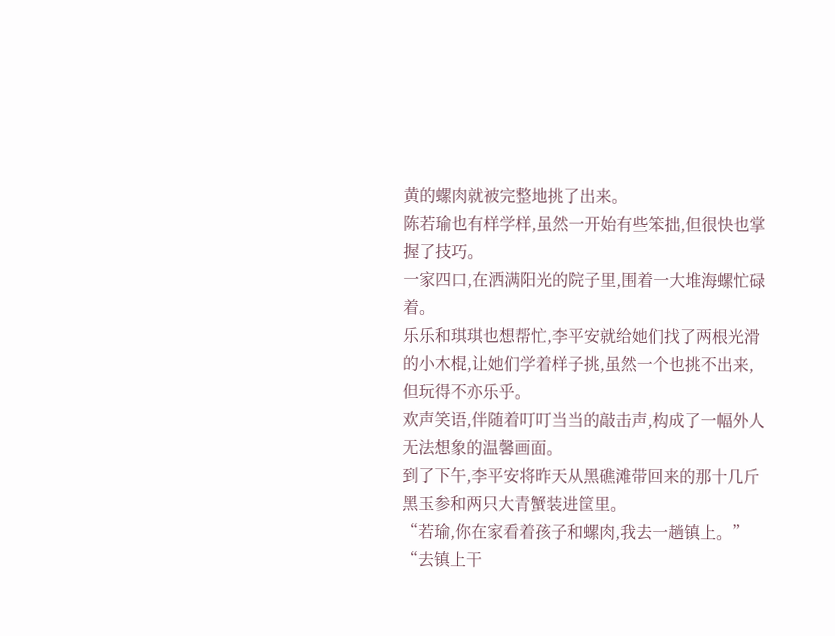黄的螺肉就被完整地挑了出来。
陈若瑜也有样学样,虽然一开始有些笨拙,但很快也掌握了技巧。
一家四口,在洒满阳光的院子里,围着一大堆海螺忙碌着。
乐乐和琪琪也想帮忙,李平安就给她们找了两根光滑的小木棍,让她们学着样子挑,虽然一个也挑不出来,但玩得不亦乐乎。
欢声笑语,伴随着叮叮当当的敲击声,构成了一幅外人无法想象的温馨画面。
到了下午,李平安将昨天从黑礁滩带回来的那十几斤黑玉参和两只大青蟹装进筐里。
“若瑜,你在家看着孩子和螺肉,我去一趟镇上。”
“去镇上干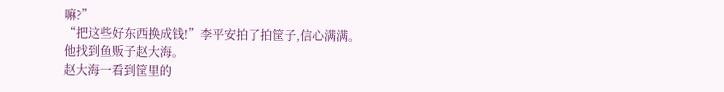嘛?”
“把这些好东西换成钱!”李平安拍了拍筐子,信心满满。
他找到鱼贩子赵大海。
赵大海一看到筐里的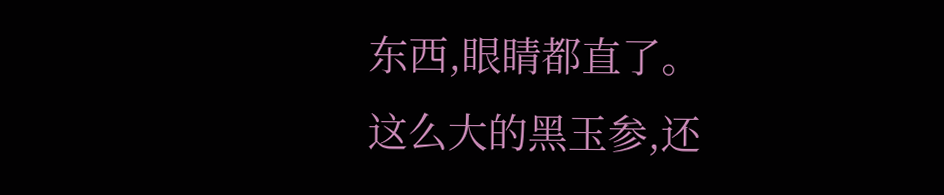东西,眼睛都直了。
这么大的黑玉参,还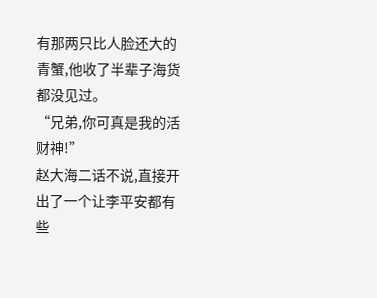有那两只比人脸还大的青蟹,他收了半辈子海货都没见过。
“兄弟,你可真是我的活财神!”
赵大海二话不说,直接开出了一个让李平安都有些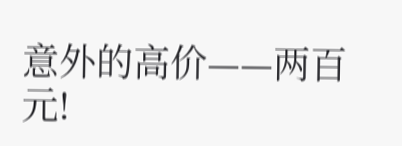意外的高价——两百元!